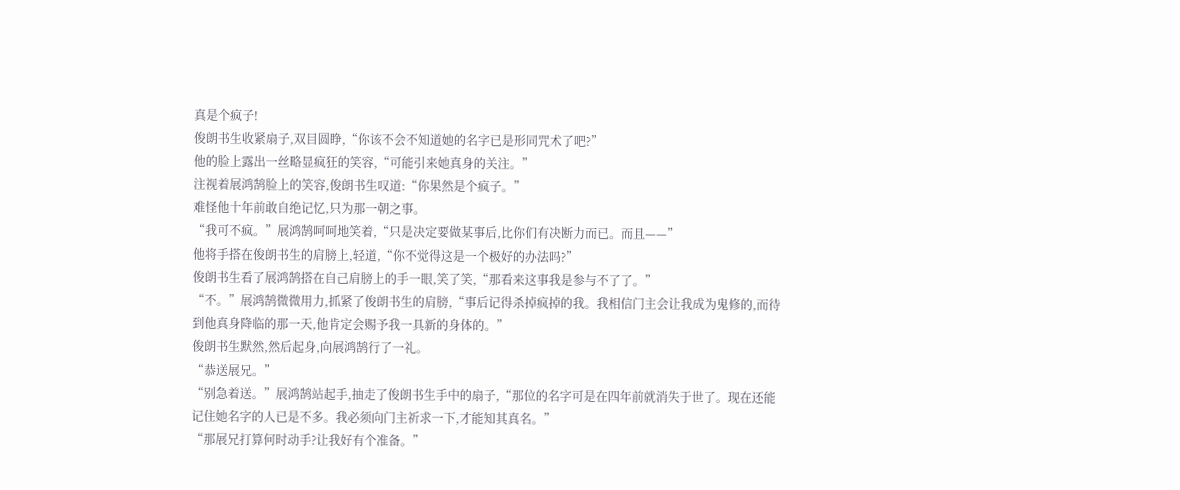真是个疯子!
俊朗书生收紧扇子,双目圆睁,“你该不会不知道她的名字已是形同咒术了吧?”
他的脸上露出一丝略显疯狂的笑容,“可能引来她真身的关注。”
注视着展鸿鹄脸上的笑容,俊朗书生叹道:“你果然是个疯子。”
难怪他十年前敢自绝记忆,只为那一朝之事。
“我可不疯。”展鸿鹄呵呵地笑着,“只是决定要做某事后,比你们有决断力而已。而且——”
他将手搭在俊朗书生的肩膀上,轻道,“你不觉得这是一个极好的办法吗?”
俊朗书生看了展鸿鹄搭在自己肩膀上的手一眼,笑了笑,“那看来这事我是参与不了了。”
“不。”展鸿鹄微微用力,抓紧了俊朗书生的肩膀,“事后记得杀掉疯掉的我。我相信门主会让我成为鬼修的,而待到他真身降临的那一天,他肯定会赐予我一具新的身体的。”
俊朗书生默然,然后起身,向展鸿鹄行了一礼。
“恭送展兄。”
“别急着送。”展鸿鹄站起手,抽走了俊朗书生手中的扇子,“那位的名字可是在四年前就消失于世了。现在还能记住她名字的人已是不多。我必须向门主祈求一下,才能知其真名。”
“那展兄打算何时动手?让我好有个准备。”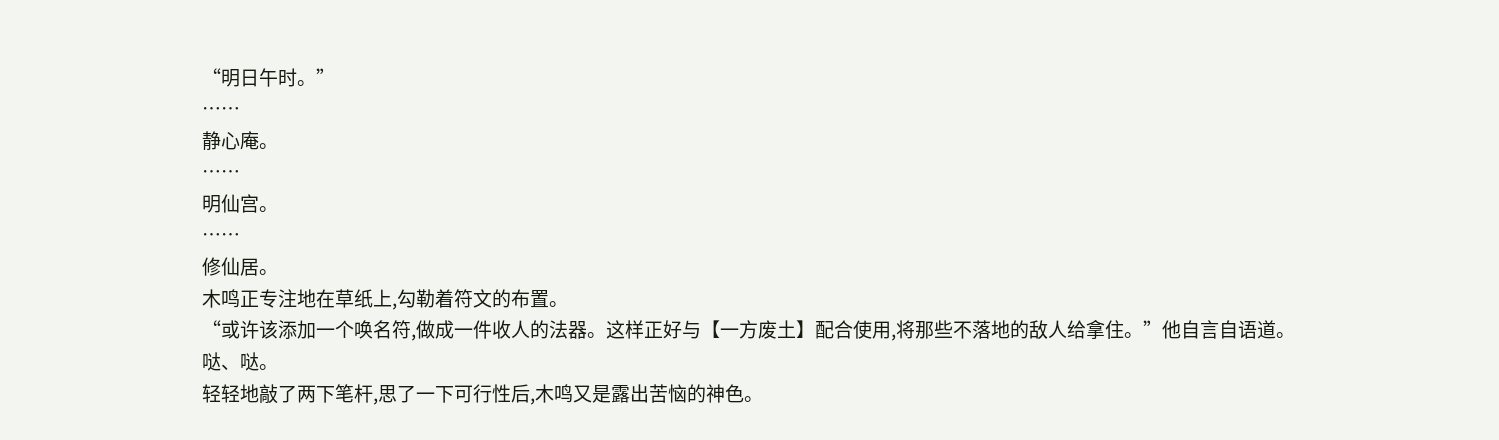“明日午时。”
……
静心庵。
……
明仙宫。
……
修仙居。
木鸣正专注地在草纸上,勾勒着符文的布置。
“或许该添加一个唤名符,做成一件收人的法器。这样正好与【一方废土】配合使用,将那些不落地的敌人给拿住。”他自言自语道。
哒、哒。
轻轻地敲了两下笔杆,思了一下可行性后,木鸣又是露出苦恼的神色。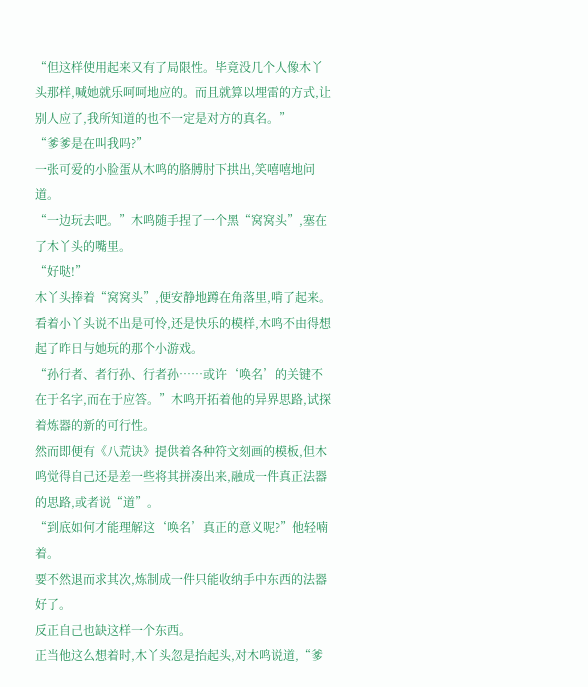“但这样使用起来又有了局限性。毕竟没几个人像木丫头那样,喊她就乐呵呵地应的。而且就算以埋雷的方式,让别人应了,我所知道的也不一定是对方的真名。”
“爹爹是在叫我吗?”
一张可爱的小脸蛋从木鸣的胳膊肘下拱出,笑嘻嘻地问道。
“一边玩去吧。”木鸣随手捏了一个黑“窝窝头”,塞在了木丫头的嘴里。
“好哒!”
木丫头捧着“窝窝头”,便安静地蹲在角落里,啃了起来。
看着小丫头说不出是可怜,还是快乐的模样,木鸣不由得想起了昨日与她玩的那个小游戏。
“孙行者、者行孙、行者孙……或许‘唤名’的关键不在于名字,而在于应答。”木鸣开拓着他的异界思路,试探着炼器的新的可行性。
然而即便有《八荒诀》提供着各种符文刻画的模板,但木鸣觉得自己还是差一些将其拼凑出来,融成一件真正法器的思路,或者说“道”。
“到底如何才能理解这‘唤名’真正的意义呢?”他轻喃着。
要不然退而求其次,炼制成一件只能收纳手中东西的法器好了。
反正自己也缺这样一个东西。
正当他这么想着时,木丫头忽是抬起头,对木鸣说道,“爹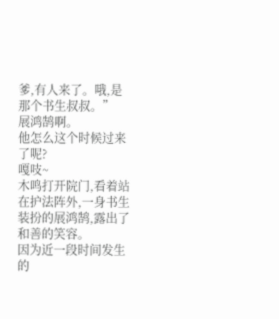爹,有人来了。哦,是那个书生叔叔。”
展鸿鹄啊。
他怎么这个时候过来了呢?
嘎吱~
木鸣打开院门,看着站在护法阵外,一身书生装扮的展鸿鹄,露出了和善的笑容。
因为近一段时间发生的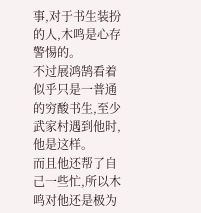事,对于书生装扮的人,木鸣是心存警惕的。
不过展鸿鹄看着似乎只是一普通的穷酸书生,至少武家村遇到他时,他是这样。
而且他还帮了自己一些忙,所以木鸣对他还是极为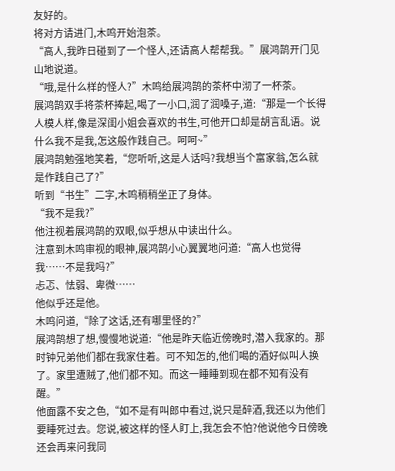友好的。
将对方请进门,木鸣开始泡茶。
“高人,我昨日碰到了一个怪人,还请高人帮帮我。”展鸿鹄开门见山地说道。
“哦,是什么样的怪人?”木鸣给展鸿鹄的茶杯中沏了一杯茶。
展鸿鹄双手将茶杯捧起,喝了一小口,润了润嗓子,道:“那是一个长得人模人样,像是深闺小姐会喜欢的书生,可他开口却是胡言乱语。说什么我不是我,怎这般作践自己。呵呵~”
展鸿鹄勉强地笑着,“您听听,这是人话吗?我想当个富家翁,怎么就是作践自己了?”
听到“书生”二字,木鸣稍稍坐正了身体。
“我不是我?”
他注视着展鸿鹄的双眼,似乎想从中读出什么。
注意到木鸣审视的眼神,展鸿鹄小心翼翼地问道:“高人也觉得我……不是我吗?”
忐忑、怯弱、卑微……
他似乎还是他。
木鸣问道,“除了这话,还有哪里怪的?”
展鸿鹄想了想,慢慢地说道:“他是昨天临近傍晚时,潜入我家的。那时钟兄弟他们都在我家住着。可不知怎的,他们喝的酒好似叫人换了。家里遭贼了,他们都不知。而这一睡睡到现在都不知有没有醒。”
他面露不安之色,“如不是有叫郎中看过,说只是醉酒,我还以为他们要睡死过去。您说,被这样的怪人盯上,我怎会不怕?他说他今日傍晚还会再来问我同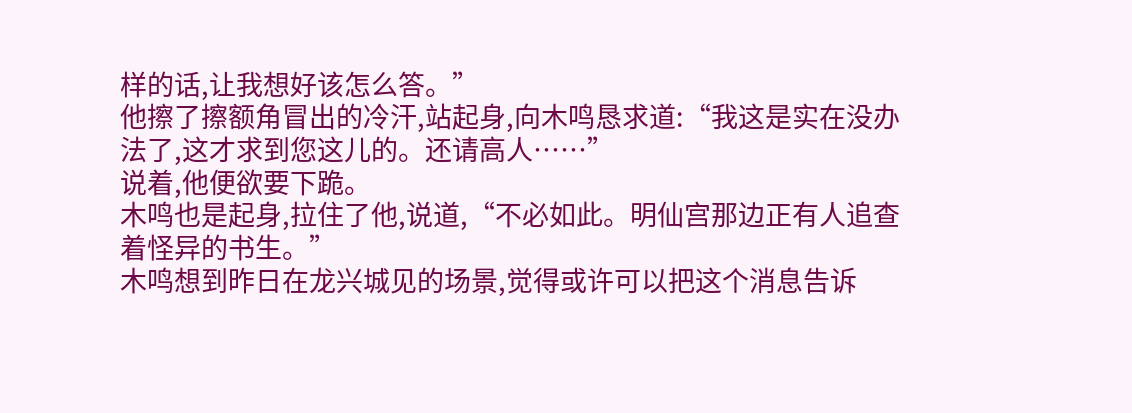样的话,让我想好该怎么答。”
他擦了擦额角冒出的冷汗,站起身,向木鸣恳求道:“我这是实在没办法了,这才求到您这儿的。还请高人……”
说着,他便欲要下跪。
木鸣也是起身,拉住了他,说道,“不必如此。明仙宫那边正有人追查着怪异的书生。”
木鸣想到昨日在龙兴城见的场景,觉得或许可以把这个消息告诉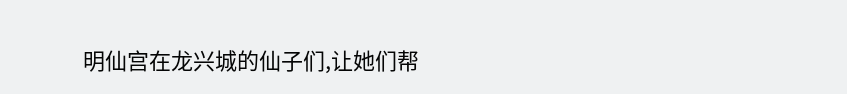明仙宫在龙兴城的仙子们,让她们帮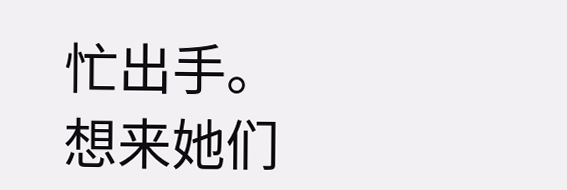忙出手。
想来她们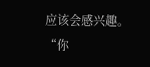应该会感兴趣。
“你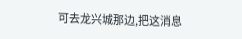可去龙兴城那边,把这消息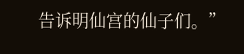告诉明仙宫的仙子们。”